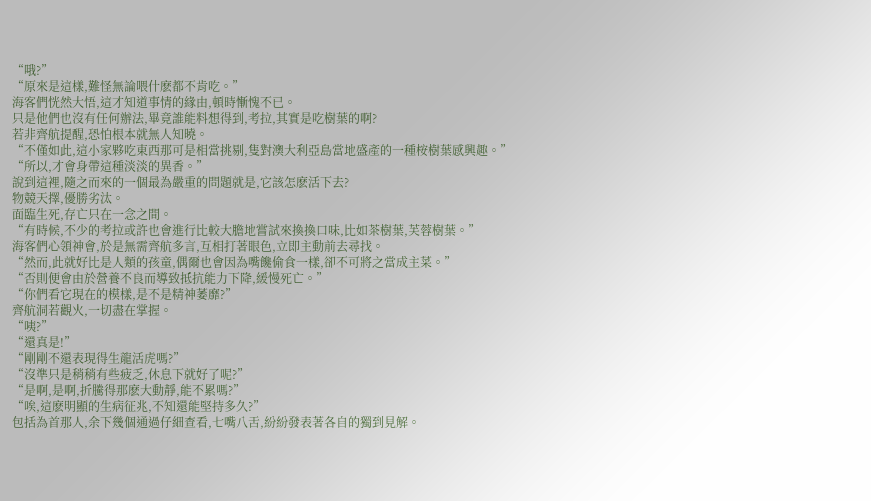“哦?”
“原來是這樣,難怪無論喂什麽都不肯吃。”
海客們恍然大悟,這才知道事情的緣由,頓時慚愧不已。
只是他們也沒有任何辦法,畢竟誰能料想得到,考拉,其實是吃樹葉的啊?
若非齊航提醒,恐怕根本就無人知曉。
“不僅如此,這小家夥吃東西那可是相當挑剔,隻對澳大利亞島當地盛產的一種桉樹葉感興趣。”
“所以,才會身帶這種淡淡的異香。”
說到這裡,隨之而來的一個最為嚴重的問題就是,它該怎麽活下去?
物競天擇,優勝劣汰。
面臨生死,存亡只在一念之間。
“有時候,不少的考拉或許也會進行比較大膽地嘗試來換換口味,比如茶樹葉,芙蓉樹葉。”
海客們心領神會,於是無需齊航多言,互相打著眼色,立即主動前去尋找。
“然而,此就好比是人類的孩童,偶爾也會因為嘴饞偷食一樣,卻不可將之當成主菜。”
“否則便會由於營養不良而導致抵抗能力下降,緩慢死亡。”
“你們看它現在的模樣,是不是精神萎靡?”
齊航洞若觀火,一切盡在掌握。
“咦?”
“還真是!”
“剛剛不還表現得生龍活虎嗎?”
“沒準只是稍稍有些疲乏,休息下就好了呢?”
“是啊,是啊,折騰得那麽大動靜,能不累嗎?”
“唉,這麽明顯的生病征兆,不知還能堅持多久?”
包括為首那人,余下幾個通過仔細查看,七嘴八舌,紛紛發表著各自的獨到見解。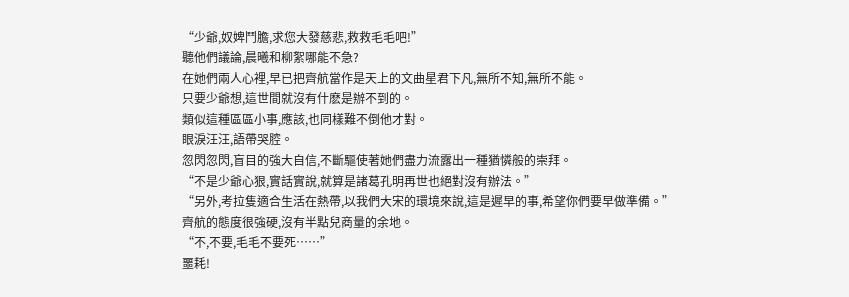“少爺,奴婢鬥膽,求您大發慈悲,救救毛毛吧!”
聽他們議論,晨曦和柳絮哪能不急?
在她們兩人心裡,早已把齊航當作是天上的文曲星君下凡,無所不知,無所不能。
只要少爺想,這世間就沒有什麽是辦不到的。
類似這種區區小事,應該,也同樣難不倒他才對。
眼淚汪汪,語帶哭腔。
忽閃忽閃,盲目的強大自信,不斷驅使著她們盡力流露出一種猶憐般的崇拜。
“不是少爺心狠,實話實說,就算是諸葛孔明再世也絕對沒有辦法。”
“另外,考拉隻適合生活在熱帶,以我們大宋的環境來說,這是遲早的事,希望你們要早做準備。”
齊航的態度很強硬,沒有半點兒商量的余地。
“不,不要,毛毛不要死……”
噩耗!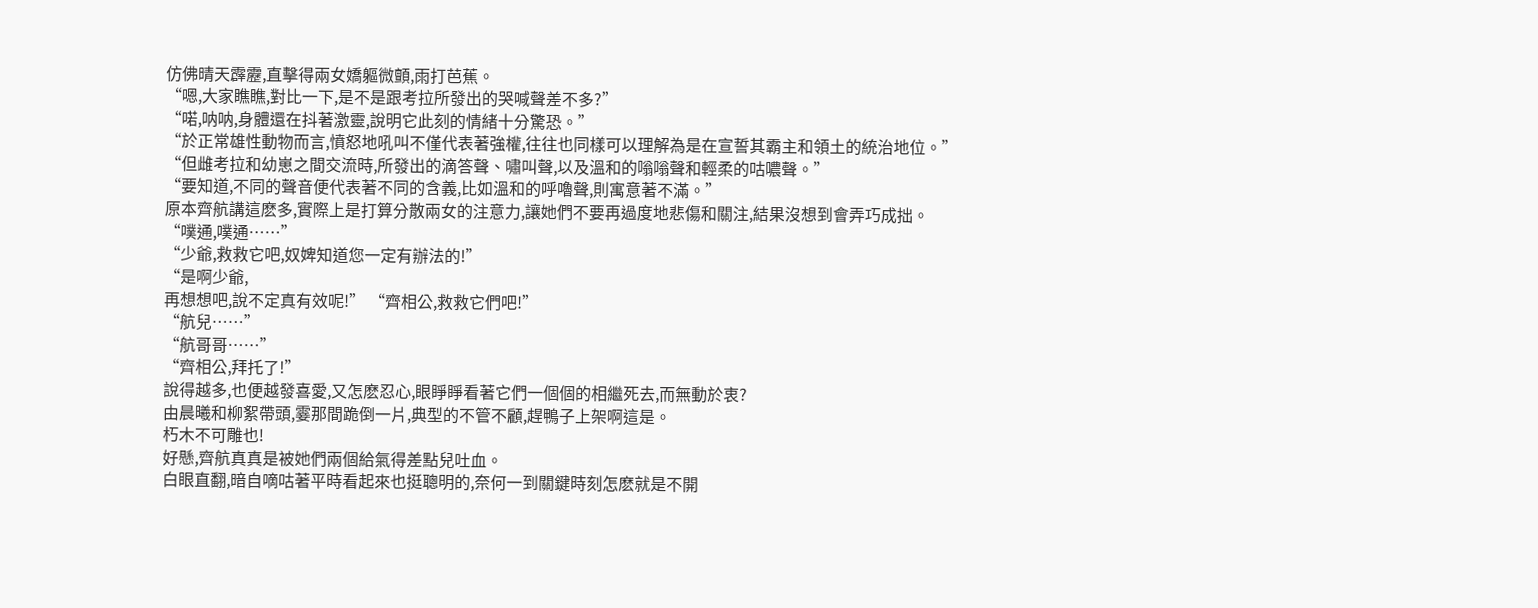仿佛晴天霹靂,直擊得兩女嬌軀微顫,雨打芭蕉。
“嗯,大家瞧瞧,對比一下,是不是跟考拉所發出的哭喊聲差不多?”
“喏,呐呐,身體還在抖著激靈,說明它此刻的情緒十分驚恐。”
“於正常雄性動物而言,憤怒地吼叫不僅代表著強權,往往也同樣可以理解為是在宣誓其霸主和領土的統治地位。”
“但雌考拉和幼崽之間交流時,所發出的滴答聲、嘯叫聲,以及溫和的嗡嗡聲和輕柔的咕噥聲。”
“要知道,不同的聲音便代表著不同的含義,比如溫和的呼嚕聲,則寓意著不滿。”
原本齊航講這麽多,實際上是打算分散兩女的注意力,讓她們不要再過度地悲傷和關注,結果沒想到會弄巧成拙。
“噗通,噗通……”
“少爺,救救它吧,奴婢知道您一定有辦法的!”
“是啊少爺,
再想想吧,說不定真有效呢!” “齊相公,救救它們吧!”
“航兒……”
“航哥哥……”
“齊相公,拜托了!”
說得越多,也便越發喜愛,又怎麽忍心,眼睜睜看著它們一個個的相繼死去,而無動於衷?
由晨曦和柳絮帶頭,霎那間跪倒一片,典型的不管不顧,趕鴨子上架啊這是。
朽木不可雕也!
好懸,齊航真真是被她們兩個給氣得差點兒吐血。
白眼直翻,暗自嘀咕著平時看起來也挺聰明的,奈何一到關鍵時刻怎麽就是不開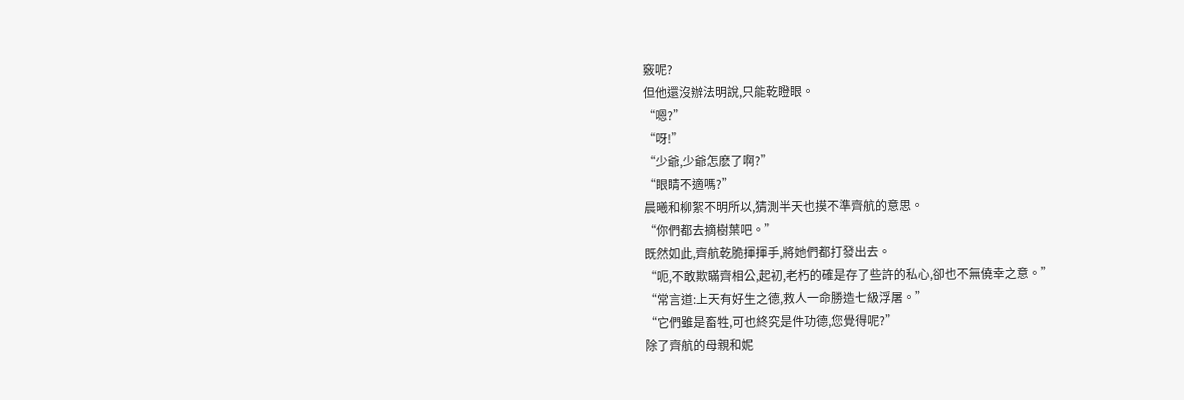竅呢?
但他還沒辦法明說,只能乾瞪眼。
“嗯?”
“呀!”
“少爺,少爺怎麽了啊?”
“眼睛不適嗎?”
晨曦和柳絮不明所以,猜測半天也摸不準齊航的意思。
“你們都去摘樹葉吧。”
既然如此,齊航乾脆揮揮手,將她們都打發出去。
“呃,不敢欺瞞齊相公,起初,老朽的確是存了些許的私心,卻也不無僥幸之意。”
“常言道:上天有好生之德,救人一命勝造七級浮屠。”
“它們雖是畜牲,可也終究是件功德,您覺得呢?”
除了齊航的母親和妮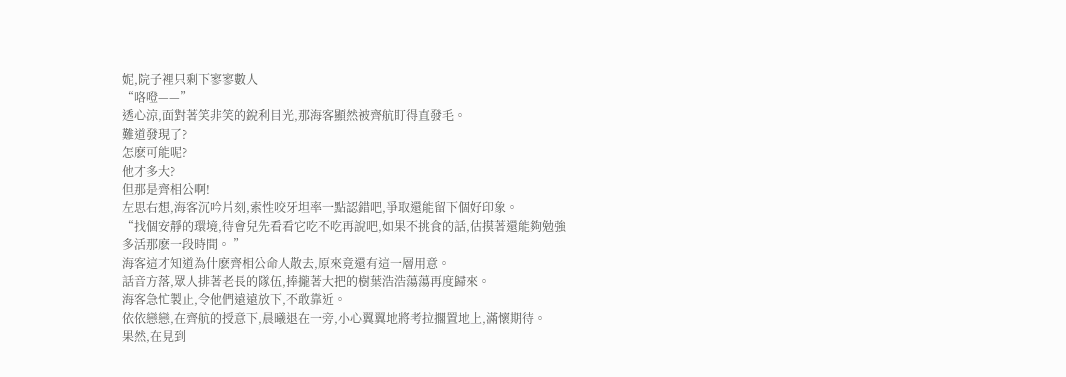妮,院子裡只剩下寥寥數人
“咯噔——”
透心涼,面對著笑非笑的銳利目光,那海客顯然被齊航盯得直發毛。
難道發現了?
怎麽可能呢?
他才多大?
但那是齊相公啊!
左思右想,海客沉吟片刻,索性咬牙坦率一點認錯吧,爭取還能留下個好印象。
“找個安靜的環境,待會兒先看看它吃不吃再說吧,如果不挑食的話,估摸著還能夠勉強多活那麽一段時間。 ”
海客這才知道為什麽齊相公命人散去,原來竟還有這一層用意。
話音方落,眾人排著老長的隊伍,捧攏著大把的樹葉浩浩蕩蕩再度歸來。
海客急忙製止,令他們遠遠放下,不敢靠近。
依依戀戀,在齊航的授意下,晨曦退在一旁,小心翼翼地將考拉擱置地上,滿懷期待。
果然,在見到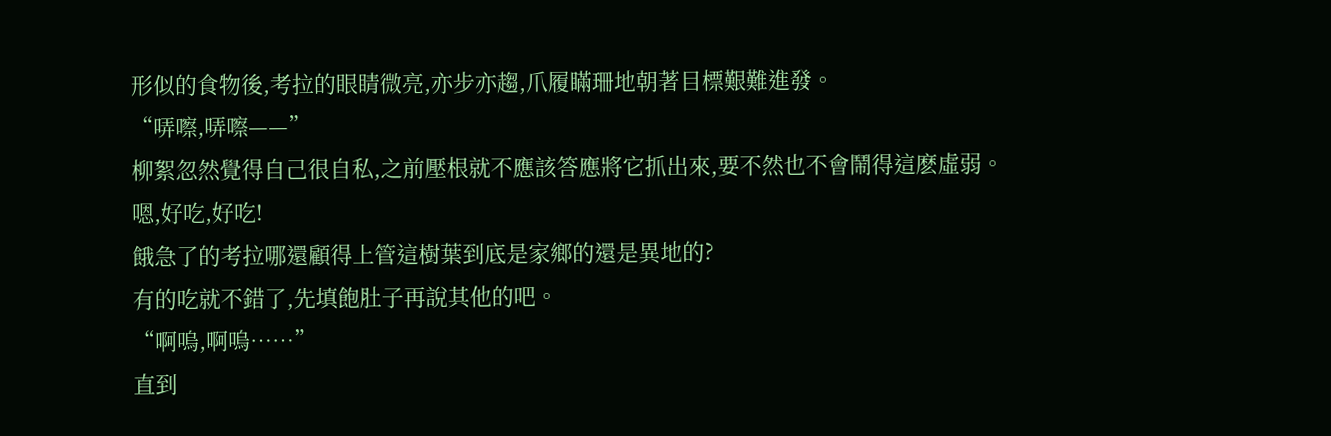形似的食物後,考拉的眼睛微亮,亦步亦趨,爪履瞞珊地朝著目標艱難進發。
“哢嚓,哢嚓——”
柳絮忽然覺得自己很自私,之前壓根就不應該答應將它抓出來,要不然也不會鬧得這麽虛弱。
嗯,好吃,好吃!
餓急了的考拉哪還顧得上管這樹葉到底是家鄉的還是異地的?
有的吃就不錯了,先填飽肚子再說其他的吧。
“啊嗚,啊嗚……”
直到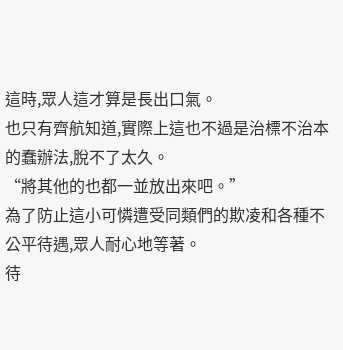這時,眾人這才算是長出口氣。
也只有齊航知道,實際上這也不過是治標不治本的蠢辦法,脫不了太久。
“將其他的也都一並放出來吧。”
為了防止這小可憐遭受同類們的欺凌和各種不公平待遇,眾人耐心地等著。
待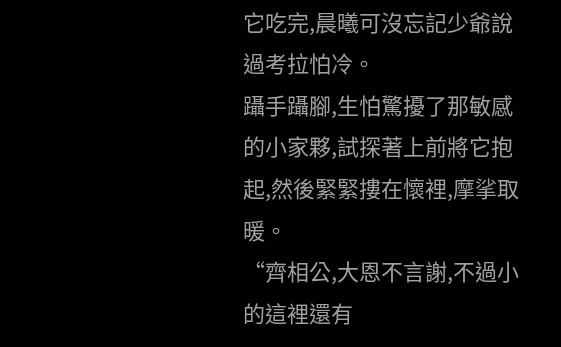它吃完,晨曦可沒忘記少爺說過考拉怕冷。
躡手躡腳,生怕驚擾了那敏感的小家夥,試探著上前將它抱起,然後緊緊摟在懷裡,摩挲取暖。
“齊相公,大恩不言謝,不過小的這裡還有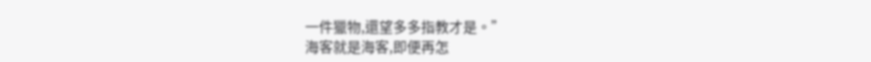一件獵物,還望多多指教才是。”
海客就是海客,即便再怎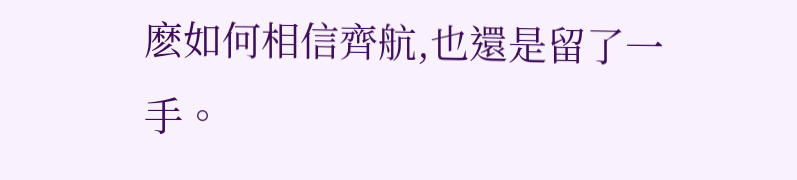麽如何相信齊航,也還是留了一手。